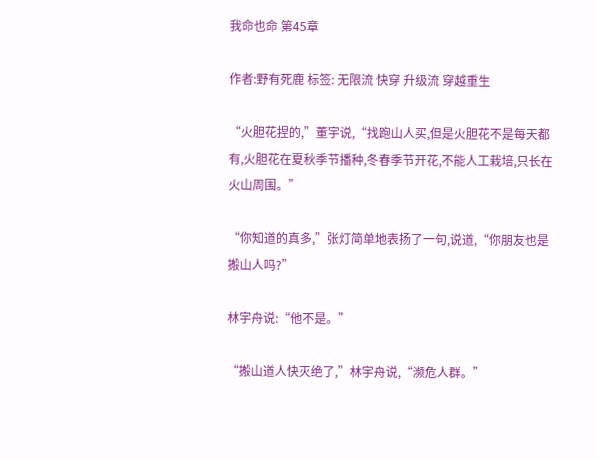我命也命 第45章

作者:野有死鹿 标签: 无限流 快穿 升级流 穿越重生

“火胆花捏的,”董宇说,“找跑山人买,但是火胆花不是每天都有,火胆花在夏秋季节播种,冬春季节开花,不能人工栽培,只长在火山周围。”

“你知道的真多,”张灯简单地表扬了一句,说道,“你朋友也是搬山人吗?”

林宇舟说:“他不是。”

“搬山道人快灭绝了,”林宇舟说,“濒危人群。”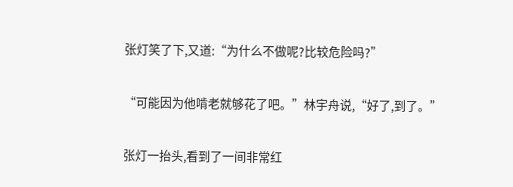张灯笑了下,又道:“为什么不做呢?比较危险吗?”

“可能因为他啃老就够花了吧。”林宇舟说,“好了,到了。”

张灯一抬头,看到了一间非常红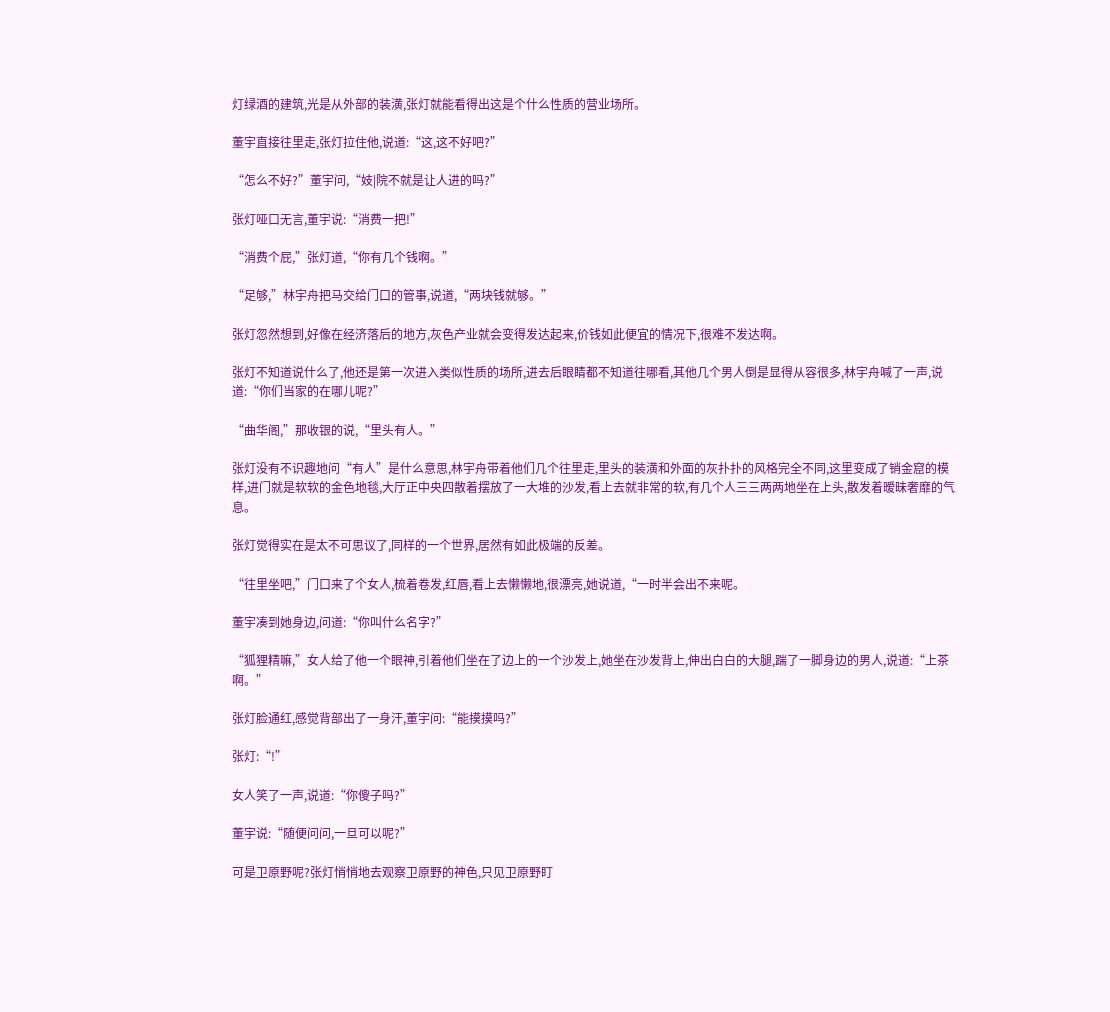灯绿酒的建筑,光是从外部的装潢,张灯就能看得出这是个什么性质的营业场所。

董宇直接往里走,张灯拉住他,说道:“这,这不好吧?”

“怎么不好?”董宇问,“妓|院不就是让人进的吗?”

张灯哑口无言,董宇说:“消费一把!”

“消费个屁,”张灯道,“你有几个钱啊。”

“足够,”林宇舟把马交给门口的管事,说道,“两块钱就够。”

张灯忽然想到,好像在经济落后的地方,灰色产业就会变得发达起来,价钱如此便宜的情况下,很难不发达啊。

张灯不知道说什么了,他还是第一次进入类似性质的场所,进去后眼睛都不知道往哪看,其他几个男人倒是显得从容很多,林宇舟喊了一声,说道:“你们当家的在哪儿呢?”

“曲华阁,”那收银的说,“里头有人。”

张灯没有不识趣地问“有人”是什么意思,林宇舟带着他们几个往里走,里头的装潢和外面的灰扑扑的风格完全不同,这里变成了销金窟的模样,进门就是软软的金色地毯,大厅正中央四散着摆放了一大堆的沙发,看上去就非常的软,有几个人三三两两地坐在上头,散发着暧昧奢靡的气息。

张灯觉得实在是太不可思议了,同样的一个世界,居然有如此极端的反差。

“往里坐吧,”门口来了个女人,梳着卷发,红唇,看上去懒懒地,很漂亮,她说道,“一时半会出不来呢。

董宇凑到她身边,问道:“你叫什么名字?”

“狐狸精嘛,”女人给了他一个眼神,引着他们坐在了边上的一个沙发上,她坐在沙发背上,伸出白白的大腿,踹了一脚身边的男人,说道:“上茶啊。”

张灯脸通红,感觉背部出了一身汗,董宇问:“能摸摸吗?”

张灯:“!”

女人笑了一声,说道:“你傻子吗?”

董宇说:“随便问问,一旦可以呢?”

可是卫原野呢?张灯悄悄地去观察卫原野的神色,只见卫原野盯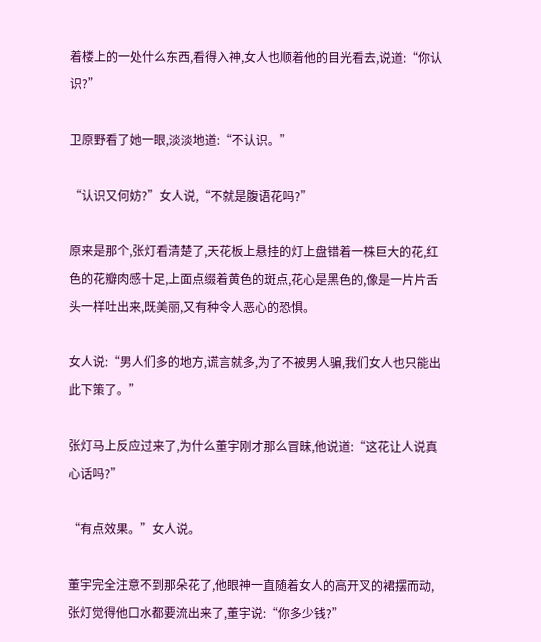着楼上的一处什么东西,看得入神,女人也顺着他的目光看去,说道:“你认识?”

卫原野看了她一眼,淡淡地道:“不认识。”

“认识又何妨?”女人说,“不就是腹语花吗?”

原来是那个,张灯看清楚了,天花板上悬挂的灯上盘错着一株巨大的花,红色的花瓣肉感十足,上面点缀着黄色的斑点,花心是黑色的,像是一片片舌头一样吐出来,既美丽,又有种令人恶心的恐惧。

女人说:“男人们多的地方,谎言就多,为了不被男人骗,我们女人也只能出此下策了。”

张灯马上反应过来了,为什么董宇刚才那么冒昧,他说道:“这花让人说真心话吗?”

“有点效果。”女人说。

董宇完全注意不到那朵花了,他眼神一直随着女人的高开叉的裙摆而动,张灯觉得他口水都要流出来了,董宇说:“你多少钱?”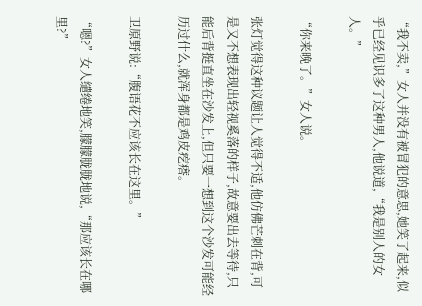“我不卖,”女人并没有被冒犯的意思,她笑了起来,似乎已经见识多了这种男人,他说道,“我是别人的女人。”

“你来晚了。”女人说。

张灯觉得这种议题让人觉得不适,他仿佛芒刺在背,可是又不想表现出轻视奚落的样子,故意要出去等待,只能后背挺直坐在沙发上,但只要一想到这个沙发可能经历过什么,就浑身都是鸡皮疙瘩。

卫原野说:“腹语花不应该长在这里。”

“嗯?”女人缱绻地笑,朦朦胧胧地说,“那应该长在哪里?”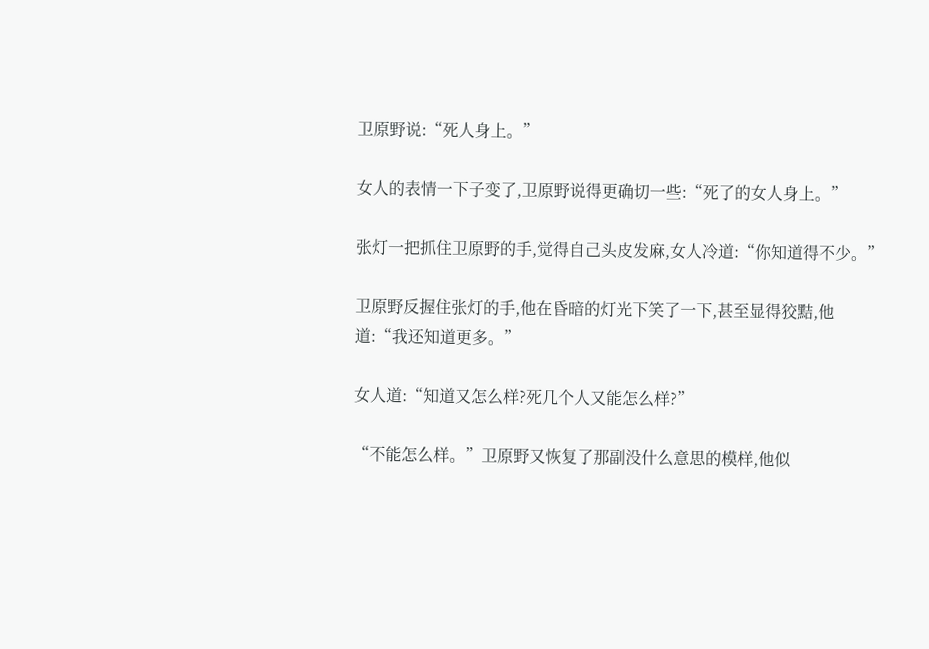卫原野说:“死人身上。”

女人的表情一下子变了,卫原野说得更确切一些:“死了的女人身上。”

张灯一把抓住卫原野的手,觉得自己头皮发麻,女人冷道:“你知道得不少。”

卫原野反握住张灯的手,他在昏暗的灯光下笑了一下,甚至显得狡黠,他道:“我还知道更多。”

女人道:“知道又怎么样?死几个人又能怎么样?”

“不能怎么样。”卫原野又恢复了那副没什么意思的模样,他似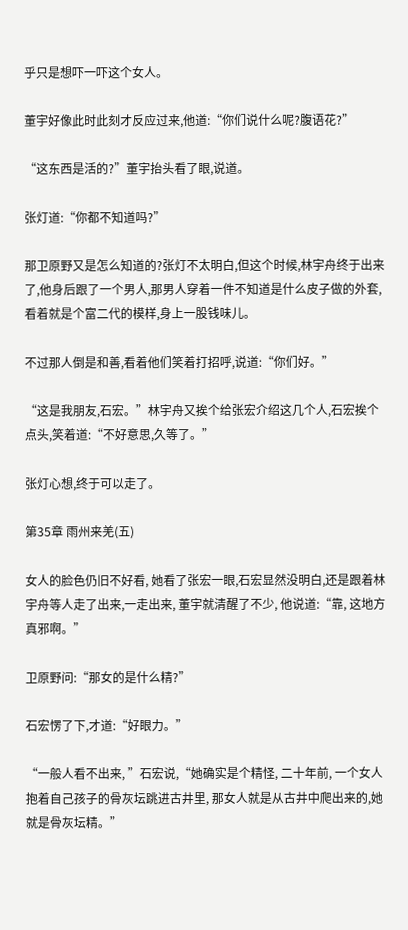乎只是想吓一吓这个女人。

董宇好像此时此刻才反应过来,他道:“你们说什么呢?腹语花?”

“这东西是活的?”董宇抬头看了眼,说道。

张灯道:“你都不知道吗?”

那卫原野又是怎么知道的?张灯不太明白,但这个时候,林宇舟终于出来了,他身后跟了一个男人,那男人穿着一件不知道是什么皮子做的外套,看着就是个富二代的模样,身上一股钱味儿。

不过那人倒是和善,看着他们笑着打招呼,说道:“你们好。”

“这是我朋友,石宏。”林宇舟又挨个给张宏介绍这几个人,石宏挨个点头,笑着道:“不好意思,久等了。”

张灯心想,终于可以走了。

第35章 雨州来羌(五)

女人的脸色仍旧不好看, 她看了张宏一眼,石宏显然没明白,还是跟着林宇舟等人走了出来,一走出来, 董宇就清醒了不少, 他说道:“靠, 这地方真邪啊。”

卫原野问:“那女的是什么精?”

石宏愣了下,才道:“好眼力。”

“一般人看不出来, ”石宏说,“她确实是个精怪, 二十年前, 一个女人抱着自己孩子的骨灰坛跳进古井里, 那女人就是从古井中爬出来的,她就是骨灰坛精。”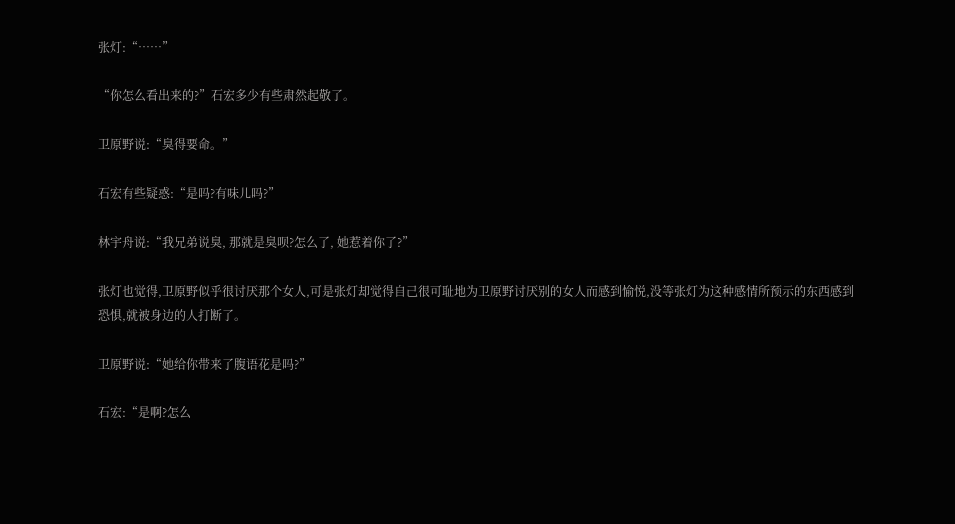张灯:“……”

“你怎么看出来的?”石宏多少有些肃然起敬了。

卫原野说:“臭得要命。”

石宏有些疑惑:“是吗?有味儿吗?”

林宇舟说:“我兄弟说臭, 那就是臭呗?怎么了, 她惹着你了?”

张灯也觉得,卫原野似乎很讨厌那个女人,可是张灯却觉得自己很可耻地为卫原野讨厌别的女人而感到愉悦,没等张灯为这种感情所预示的东西感到恐惧,就被身边的人打断了。

卫原野说:“她给你带来了腹语花是吗?”

石宏:“是啊?怎么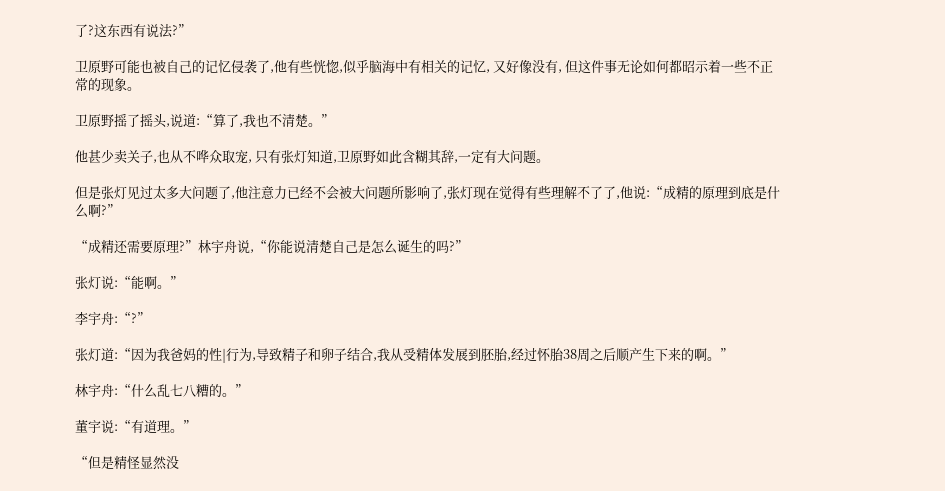了?这东西有说法?”

卫原野可能也被自己的记忆侵袭了,他有些恍惚,似乎脑海中有相关的记忆, 又好像没有, 但这件事无论如何都昭示着一些不正常的现象。

卫原野摇了摇头,说道:“算了,我也不清楚。”

他甚少卖关子,也从不哗众取宠, 只有张灯知道,卫原野如此含糊其辞,一定有大问题。

但是张灯见过太多大问题了,他注意力已经不会被大问题所影响了,张灯现在觉得有些理解不了了,他说:“成精的原理到底是什么啊?”

“成精还需要原理?”林宇舟说,“你能说清楚自己是怎么诞生的吗?”

张灯说:“能啊。”

李宇舟:“?”

张灯道:“因为我爸妈的性|行为,导致精子和卵子结合,我从受精体发展到胚胎,经过怀胎38周之后顺产生下来的啊。”

林宇舟:“什么乱七八糟的。”

董宇说:“有道理。”

“但是精怪显然没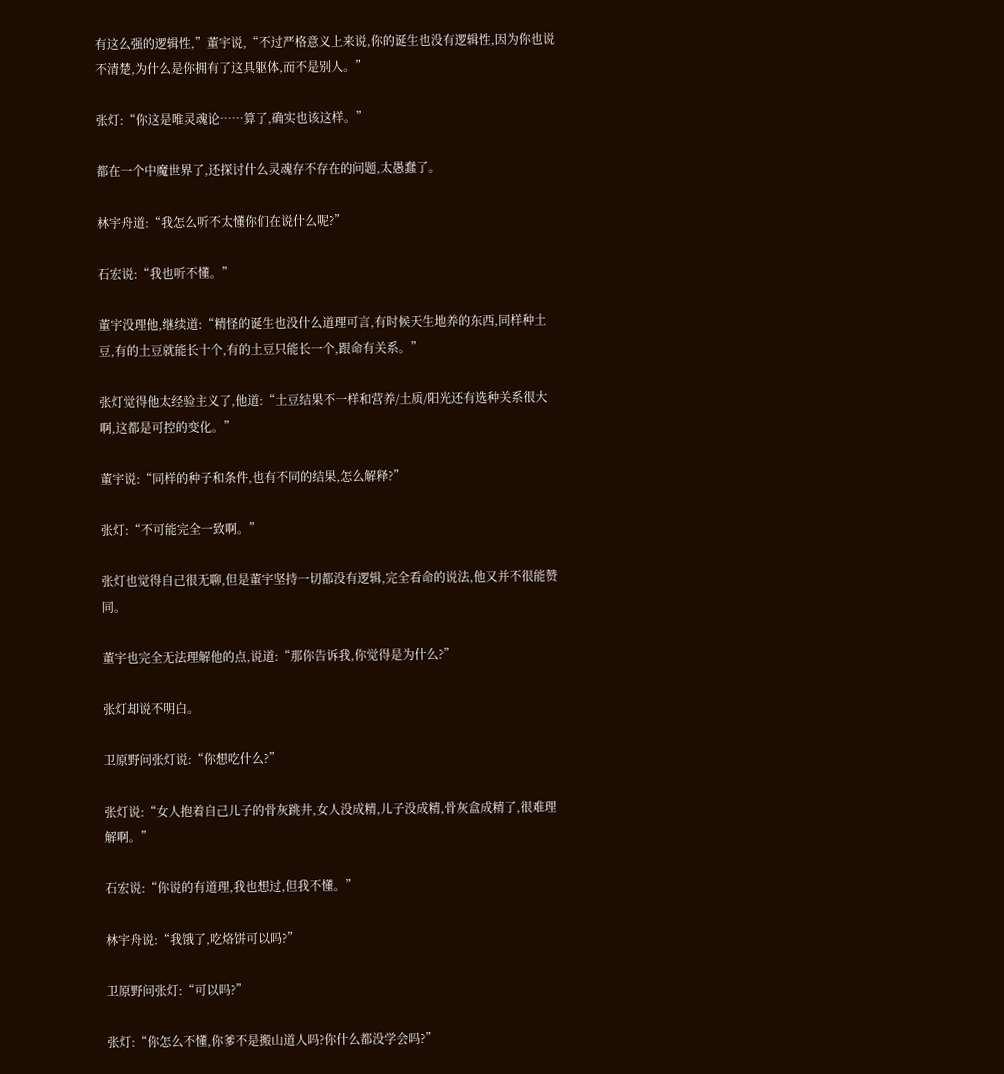有这么强的逻辑性,”董宇说,“不过严格意义上来说,你的诞生也没有逻辑性,因为你也说不清楚,为什么是你拥有了这具躯体,而不是别人。”

张灯:“你这是唯灵魂论……算了,确实也该这样。”

都在一个中魔世界了,还探讨什么灵魂存不存在的问题,太愚蠢了。

林宇舟道:“我怎么听不太懂你们在说什么呢?”

石宏说:“我也听不懂。”

董宇没理他,继续道:“精怪的诞生也没什么道理可言,有时候天生地养的东西,同样种土豆,有的土豆就能长十个,有的土豆只能长一个,跟命有关系。”

张灯觉得他太经验主义了,他道:“土豆结果不一样和营养/土质/阳光还有选种关系很大啊,这都是可控的变化。”

董宇说:“同样的种子和条件,也有不同的结果,怎么解释?”

张灯:“不可能完全一致啊。”

张灯也觉得自己很无聊,但是董宇坚持一切都没有逻辑,完全看命的说法,他又并不很能赞同。

董宇也完全无法理解他的点,说道:“那你告诉我,你觉得是为什么?”

张灯却说不明白。

卫原野问张灯说:“你想吃什么?”

张灯说:“女人抱着自己儿子的骨灰跳井,女人没成精,儿子没成精,骨灰盒成精了,很难理解啊。”

石宏说:“你说的有道理,我也想过,但我不懂。”

林宇舟说:“我饿了,吃烙饼可以吗?”

卫原野问张灯:“可以吗?”

张灯:“你怎么不懂,你爹不是搬山道人吗?你什么都没学会吗?”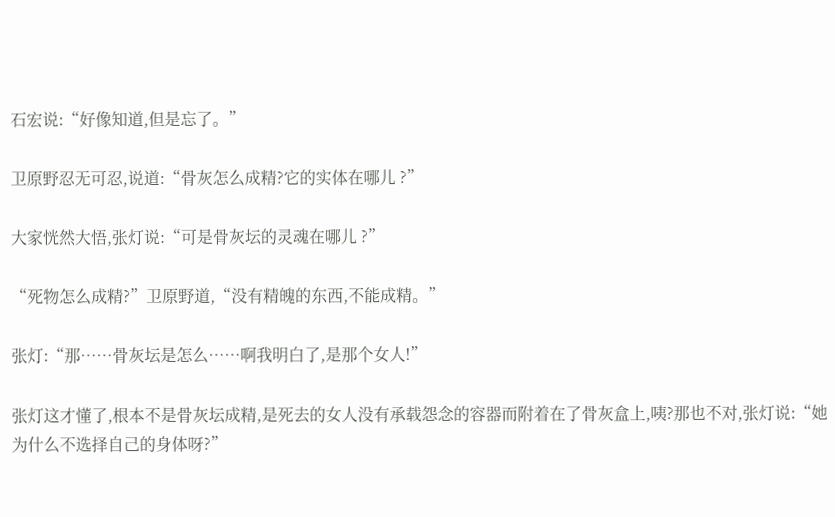石宏说:“好像知道,但是忘了。”

卫原野忍无可忍,说道:“骨灰怎么成精?它的实体在哪儿 ?”

大家恍然大悟,张灯说:“可是骨灰坛的灵魂在哪儿 ?”

“死物怎么成精?”卫原野道,“没有精魄的东西,不能成精。”

张灯:“那……骨灰坛是怎么……啊我明白了,是那个女人!”

张灯这才懂了,根本不是骨灰坛成精,是死去的女人没有承载怨念的容器而附着在了骨灰盒上,咦?那也不对,张灯说:“她为什么不选择自己的身体呀?”